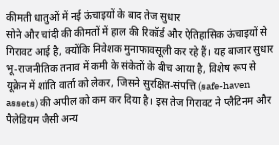कीमती धातुओं में नई ऊंचाइयों के बाद तेज सुधार
सोने और चांदी की कीमतों में हाल की रिकॉर्ड और ऐतिहासिक ऊंचाइयों से गिरावट आई है, क्योंकि निवेशक मुनाफावसूली कर रहे हैं। यह बाजार सुधार भू-राजनीतिक तनाव में कमी के संकेतों के बीच आया है, विशेष रूप से यूक्रेन में शांति वार्ता को लेकर, जिसने सुरक्षित-संपत्ति (safe-haven assets) की अपील को कम कर दिया है। इस तेज गिरावट ने प्लैटिनम और पैलेडियम जैसी अन्य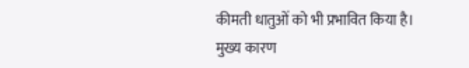कीमती धातुओं को भी प्रभावित किया है।
मुख्य कारण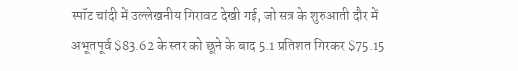स्पॉट चांदी में उल्लेखनीय गिरावट देखी गई, जो सत्र के शुरुआती दौर में अभूतपूर्व $83.62 के स्तर को छूने के बाद 5.1 प्रतिशत गिरकर $75.15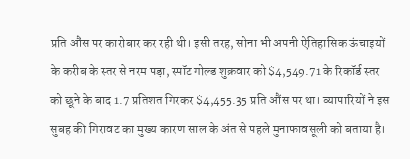प्रति औंस पर कारोबार कर रही थी। इसी तरह, सोना भी अपनी ऐतिहासिक ऊंचाइयों के करीब के स्तर से नरम पड़ा, स्पॉट गोल्ड शुक्रवार को $4,549.71 के रिकॉर्ड स्तर को छूने के बाद 1.7 प्रतिशत गिरकर $4,455.35 प्रति औंस पर था। व्यापारियों ने इस सुबह की गिरावट का मुख्य कारण साल के अंत से पहले मुनाफावसूली को बताया है।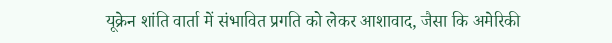यूक्रेन शांति वार्ता में संभावित प्रगति को लेकर आशावाद, जैसा कि अमेरिकी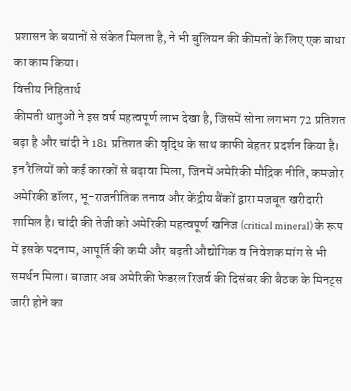प्रशासन के बयानों से संकेत मिलता है, ने भी बुलियन की कीमतों के लिए एक बाधा का काम किया।
वित्तीय निहितार्थ
कीमती धातुओं ने इस वर्ष महत्वपूर्ण लाभ देखा है, जिसमें सोना लगभग 72 प्रतिशत बढ़ा है और चांदी ने 181 प्रतिशत की वृद्धि के साथ काफी बेहतर प्रदर्शन किया है। इन रैलियों को कई कारकों से बढ़ावा मिला, जिनमें अमेरिकी मौद्रिक नीति, कमजोर अमेरिकी डॉलर, भू-राजनीतिक तनाव और केंद्रीय बैंकों द्वारा मजबूत खरीदारी शामिल है। चांदी की तेजी को अमेरिकी महत्वपूर्ण खनिज (critical mineral) के रूप में इसके पदनाम, आपूर्ति की कमी और बढ़ती औद्योगिक व निवेशक मांग से भी समर्थन मिला। बाजार अब अमेरिकी फेडरल रिजर्व की दिसंबर की बैठक के मिनट्स जारी होने का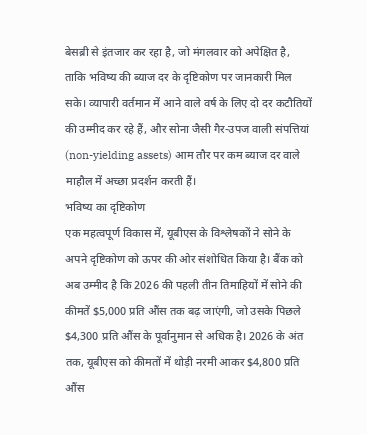बेसब्री से इंतजार कर रहा है, जो मंगलवार को अपेक्षित है, ताकि भविष्य की ब्याज दर के दृष्टिकोण पर जानकारी मिल सके। व्यापारी वर्तमान में आने वाले वर्ष के लिए दो दर कटौतियों की उम्मीद कर रहे हैं, और सोना जैसी गैर-उपज वाली संपत्तियां (non-yielding assets) आम तौर पर कम ब्याज दर वाले माहौल में अच्छा प्रदर्शन करती हैं।
भविष्य का दृष्टिकोण
एक महत्वपूर्ण विकास में, यूबीएस के विश्लेषकों ने सोने के अपने दृष्टिकोण को ऊपर की ओर संशोधित किया है। बैंक को अब उम्मीद है कि 2026 की पहली तीन तिमाहियों में सोने की कीमतें $5,000 प्रति औंस तक बढ़ जाएंगी, जो उसके पिछले $4,300 प्रति औंस के पूर्वानुमान से अधिक है। 2026 के अंत तक, यूबीएस को कीमतों में थोड़ी नरमी आकर $4,800 प्रति औंस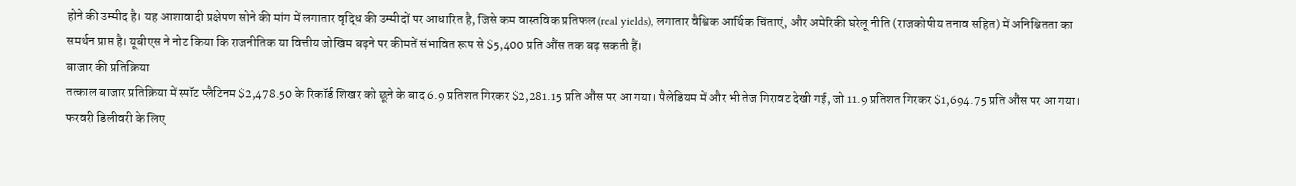होने की उम्मीद है। यह आशावादी प्रक्षेपण सोने की मांग में लगातार वृद्धि की उम्मीदों पर आधारित है, जिसे कम वास्तविक प्रतिफल (real yields), लगातार वैश्विक आर्थिक चिंताएं, और अमेरिकी घरेलू नीति (राजकोषीय तनाव सहित) में अनिश्चितता का समर्थन प्राप्त है। यूबीएस ने नोट किया कि राजनीतिक या वित्तीय जोखिम बढ़ने पर कीमतें संभावित रूप से $5,400 प्रति औंस तक बढ़ सकती हैं।
बाजार की प्रतिक्रिया
तत्काल बाजार प्रतिक्रिया में स्पॉट प्लैटिनम $2,478.50 के रिकॉर्ड शिखर को छूने के बाद 6.9 प्रतिशत गिरकर $2,281.15 प्रति औंस पर आ गया। पैलेडियम में और भी तेज गिरावट देखी गई, जो 11.9 प्रतिशत गिरकर $1,694.75 प्रति औंस पर आ गया। फरवरी डिलीवरी के लिए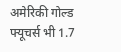अमेरिकी गोल्ड फ्यूचर्स भी 1.7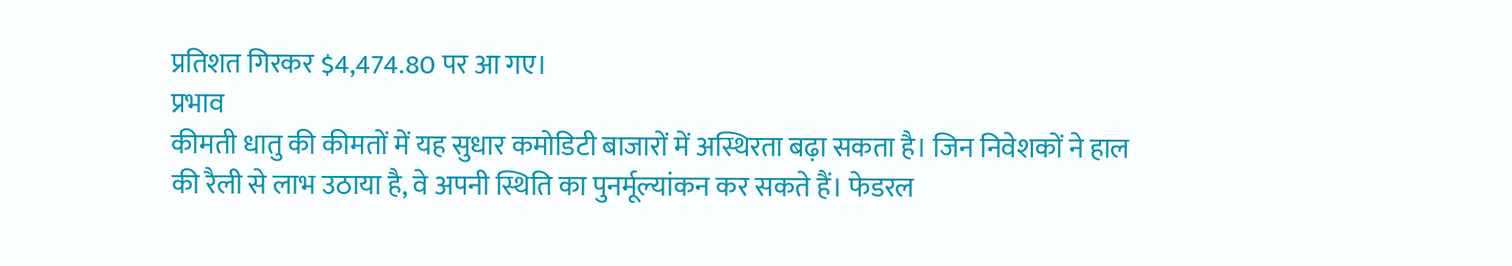प्रतिशत गिरकर $4,474.80 पर आ गए।
प्रभाव
कीमती धातु की कीमतों में यह सुधार कमोडिटी बाजारों में अस्थिरता बढ़ा सकता है। जिन निवेशकों ने हाल की रैली से लाभ उठाया है, वे अपनी स्थिति का पुनर्मूल्यांकन कर सकते हैं। फेडरल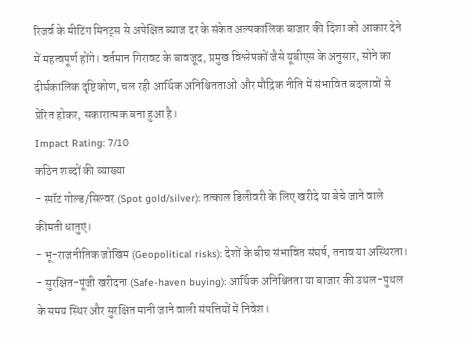रिजर्व के मीटिंग मिनट्स से अपेक्षित ब्याज दर के संकेत अल्पकालिक बाजार की दिशा को आकार देने में महत्वपूर्ण होंगे। वर्तमान गिरावट के बावजूद, प्रमुख विश्लेषकों जैसे यूबीएस के अनुसार, सोने का दीर्घकालिक दृष्टिकोण, चल रही आर्थिक अनिश्चितताओं और मौद्रिक नीति में संभावित बदलावों से प्रेरित होकर, सकारात्मक बना हुआ है।
Impact Rating: 7/10
कठिन शब्दों की व्याख्या
- स्पॉट गोल्ड/सिल्वर (Spot gold/silver): तत्काल डिलीवरी के लिए खरीदे या बेचे जाने वाले कीमती धातुएं।
- भू-राजनीतिक जोखिम (Geopolitical risks): देशों के बीच संभावित संघर्ष, तनाव या अस्थिरता।
- सुरक्षित-पूंजी खरीदना (Safe-haven buying): आर्थिक अनिश्चितता या बाजार की उथल-पुथल के समय स्थिर और सुरक्षित मानी जाने वाली संपत्तियों में निवेश।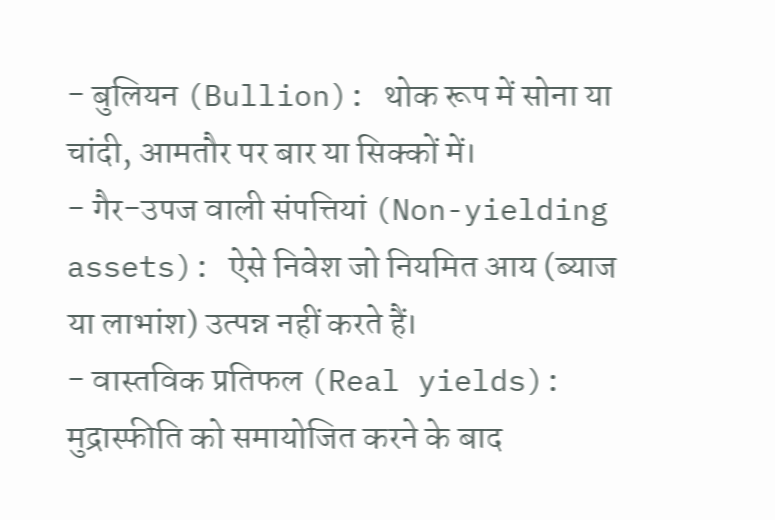- बुलियन (Bullion): थोक रूप में सोना या चांदी, आमतौर पर बार या सिक्कों में।
- गैर-उपज वाली संपत्तियां (Non-yielding assets): ऐसे निवेश जो नियमित आय (ब्याज या लाभांश) उत्पन्न नहीं करते हैं।
- वास्तविक प्रतिफल (Real yields): मुद्रास्फीति को समायोजित करने के बाद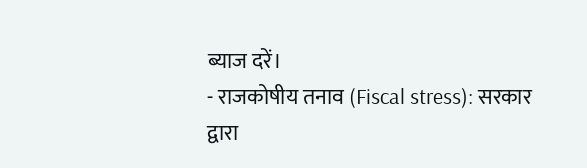ब्याज दरें।
- राजकोषीय तनाव (Fiscal stress): सरकार द्वारा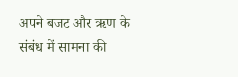अपने बजट और ऋण के संबंध में सामना की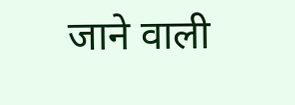जाने वाली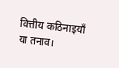वित्तीय कठिनाइयाँ या तनाव।